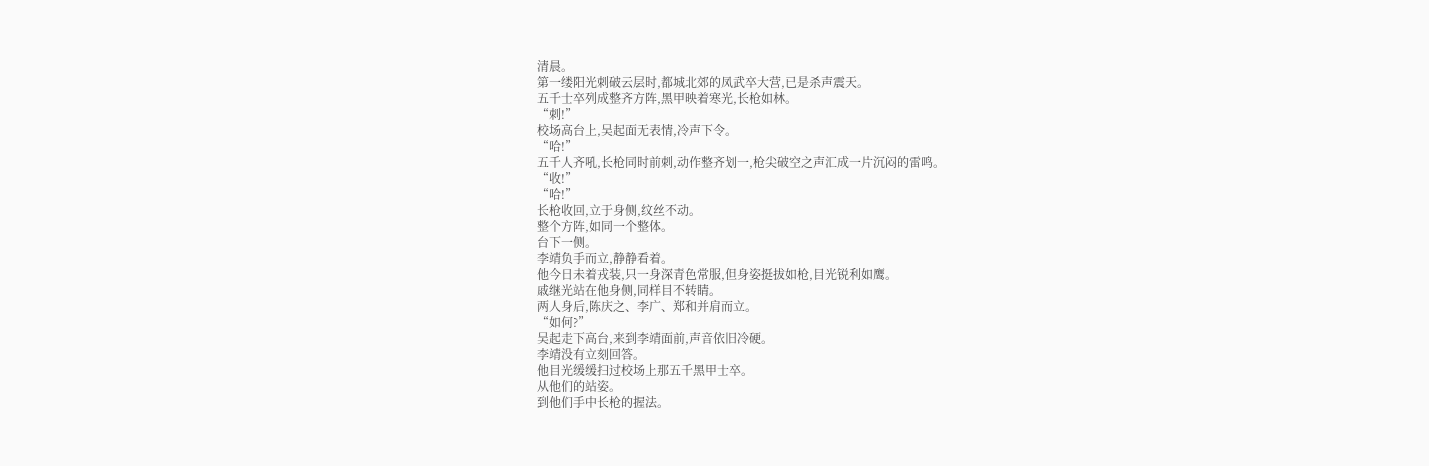清晨。
第一缕阳光刺破云层时,都城北郊的凤武卒大营,已是杀声震天。
五千士卒列成整齐方阵,黑甲映着寒光,长枪如林。
“刺!”
校场高台上,吴起面无表情,冷声下令。
“哈!”
五千人齐吼,长枪同时前刺,动作整齐划一,枪尖破空之声汇成一片沉闷的雷鸣。
“收!”
“哈!”
长枪收回,立于身侧,纹丝不动。
整个方阵,如同一个整体。
台下一侧。
李靖负手而立,静静看着。
他今日未着戎装,只一身深青色常服,但身姿挺拔如枪,目光锐利如鹰。
戚继光站在他身侧,同样目不转睛。
两人身后,陈庆之、李广、郑和并肩而立。
“如何?”
吴起走下高台,来到李靖面前,声音依旧冷硬。
李靖没有立刻回答。
他目光缓缓扫过校场上那五千黑甲士卒。
从他们的站姿。
到他们手中长枪的握法。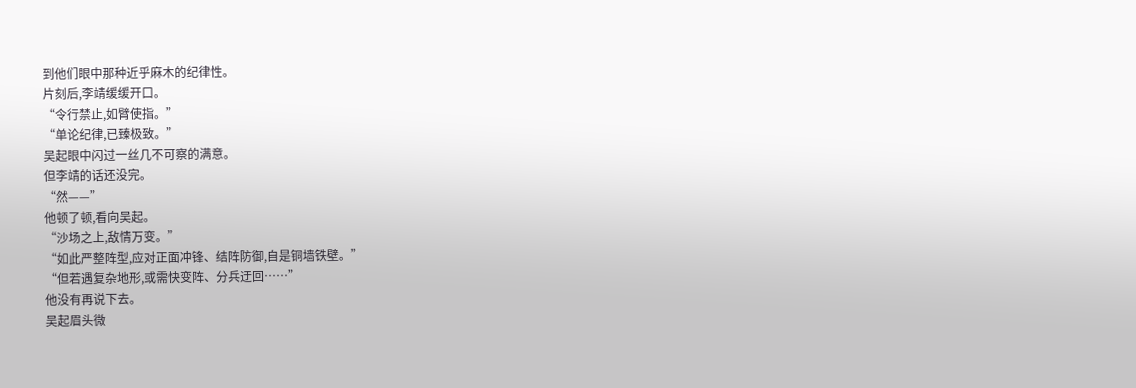到他们眼中那种近乎麻木的纪律性。
片刻后,李靖缓缓开口。
“令行禁止,如臂使指。”
“单论纪律,已臻极致。”
吴起眼中闪过一丝几不可察的满意。
但李靖的话还没完。
“然——”
他顿了顿,看向吴起。
“沙场之上,敌情万变。”
“如此严整阵型,应对正面冲锋、结阵防御,自是铜墙铁壁。”
“但若遇复杂地形,或需快变阵、分兵迂回……”
他没有再说下去。
吴起眉头微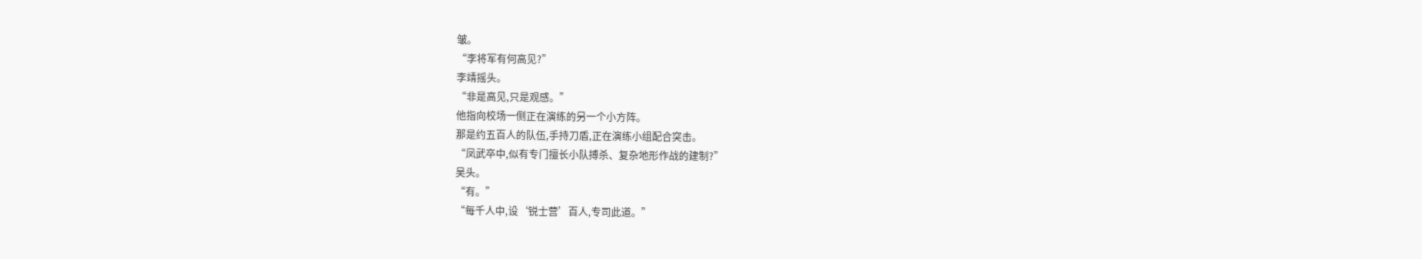皱。
“李将军有何高见?”
李靖摇头。
“非是高见,只是观感。”
他指向校场一侧正在演练的另一个小方阵。
那是约五百人的队伍,手持刀盾,正在演练小组配合突击。
“凤武卒中,似有专门擅长小队搏杀、复杂地形作战的建制?”
吴头。
“有。”
“每千人中,设‘锐士营’百人,专司此道。”